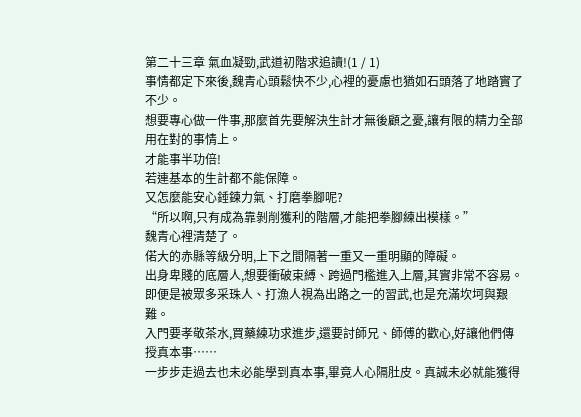第二十三章 氣血凝勁,武道初階求追讀!(1 / 1)
事情都定下來後,魏青心頭鬆快不少,心裡的憂慮也猶如石頭落了地踏實了不少。
想要專心做一件事,那麼首先要解決生計才無後顧之憂,讓有限的精力全部用在對的事情上。
才能事半功倍!
若連基本的生計都不能保障。
又怎麼能安心錘鍊力氣、打磨拳腳呢?
“所以啊,只有成為靠剝削獲利的階層,才能把拳腳練出模樣。”
魏青心裡清楚了。
偌大的赤縣等級分明,上下之間隔著一重又一重明顯的障礙。
出身卑賤的底層人,想要衝破束縛、跨過門檻進入上層,其實非常不容易。
即便是被眾多采珠人、打漁人視為出路之一的習武,也是充滿坎坷與艱難。
入門要孝敬茶水,買藥練功求進步,還要討師兄、師傅的歡心,好讓他們傳授真本事……
一步步走過去也未必能學到真本事,畢竟人心隔肚皮。真誠未必就能獲得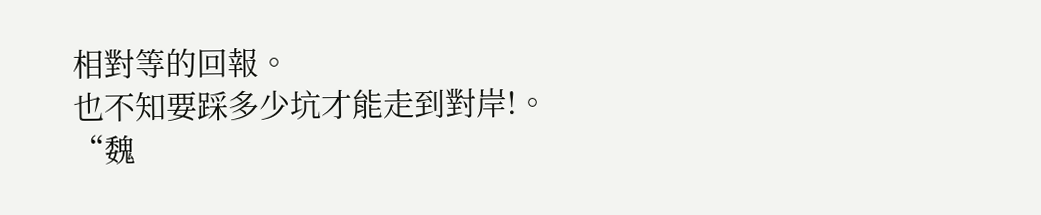相對等的回報。
也不知要踩多少坑才能走到對岸!。
“魏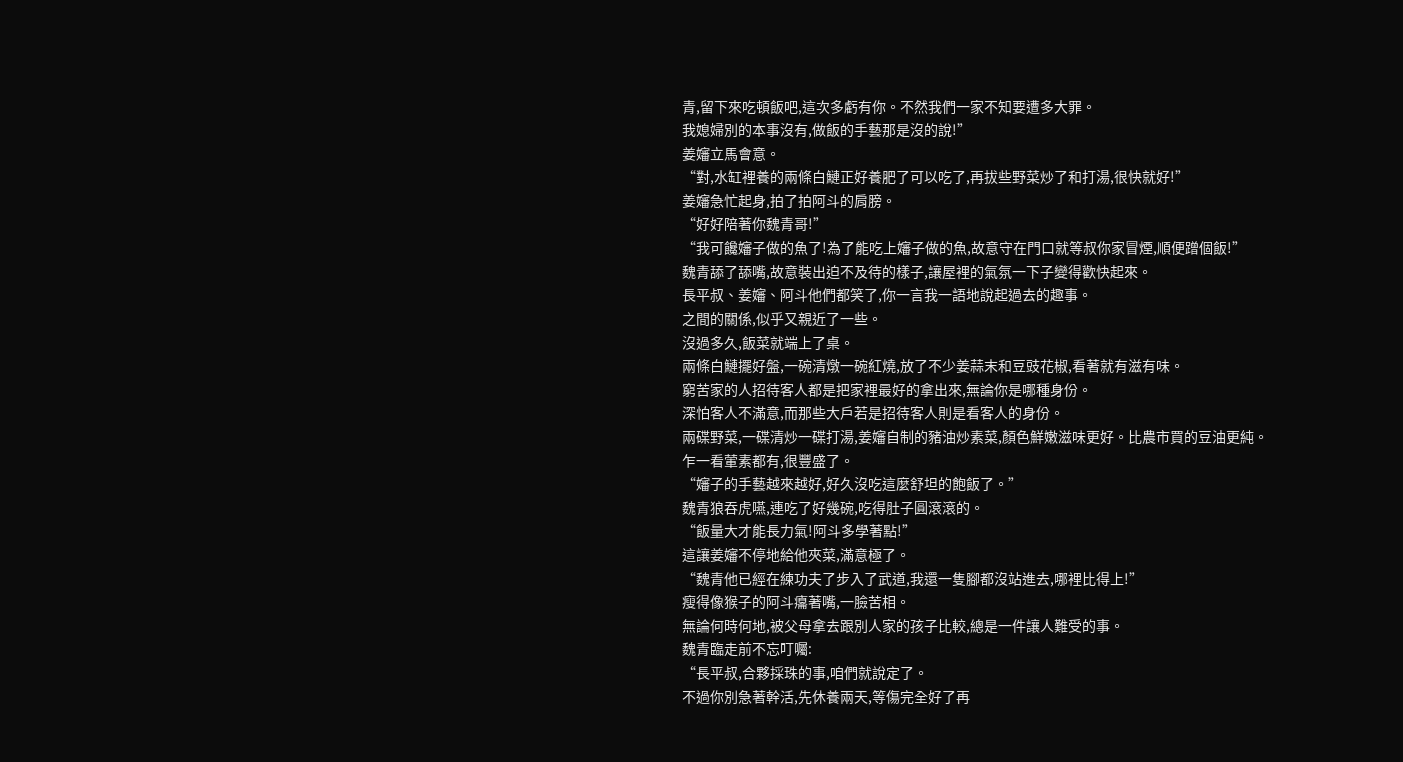青,留下來吃頓飯吧,這次多虧有你。不然我們一家不知要遭多大罪。
我媳婦別的本事沒有,做飯的手藝那是沒的說!”
姜嬸立馬會意。
“對,水缸裡養的兩條白鰱正好養肥了可以吃了,再拔些野菜炒了和打湯,很快就好!”
姜嬸急忙起身,拍了拍阿斗的肩膀。
“好好陪著你魏青哥!”
“我可饞嬸子做的魚了!為了能吃上嬸子做的魚,故意守在門口就等叔你家冒煙,順便蹭個飯!”
魏青舔了舔嘴,故意裝出迫不及待的樣子,讓屋裡的氣氛一下子變得歡快起來。
長平叔、姜嬸、阿斗他們都笑了,你一言我一語地說起過去的趣事。
之間的關係,似乎又親近了一些。
沒過多久,飯菜就端上了桌。
兩條白鰱擺好盤,一碗清燉一碗紅燒,放了不少姜蒜末和豆豉花椒,看著就有滋有味。
窮苦家的人招待客人都是把家裡最好的拿出來,無論你是哪種身份。
深怕客人不滿意,而那些大戶若是招待客人則是看客人的身份。
兩碟野菜,一碟清炒一碟打湯,姜嬸自制的豬油炒素菜,顏色鮮嫩滋味更好。比農市買的豆油更純。
乍一看葷素都有,很豐盛了。
“嬸子的手藝越來越好,好久沒吃這麼舒坦的飽飯了。”
魏青狼吞虎嚥,連吃了好幾碗,吃得肚子圓滾滾的。
“飯量大才能長力氣!阿斗多學著點!”
這讓姜嬸不停地給他夾菜,滿意極了。
“魏青他已經在練功夫了步入了武道,我還一隻腳都沒站進去,哪裡比得上!”
瘦得像猴子的阿斗癟著嘴,一臉苦相。
無論何時何地,被父母拿去跟別人家的孩子比較,總是一件讓人難受的事。
魏青臨走前不忘叮囑:
“長平叔,合夥採珠的事,咱們就說定了。
不過你別急著幹活,先休養兩天,等傷完全好了再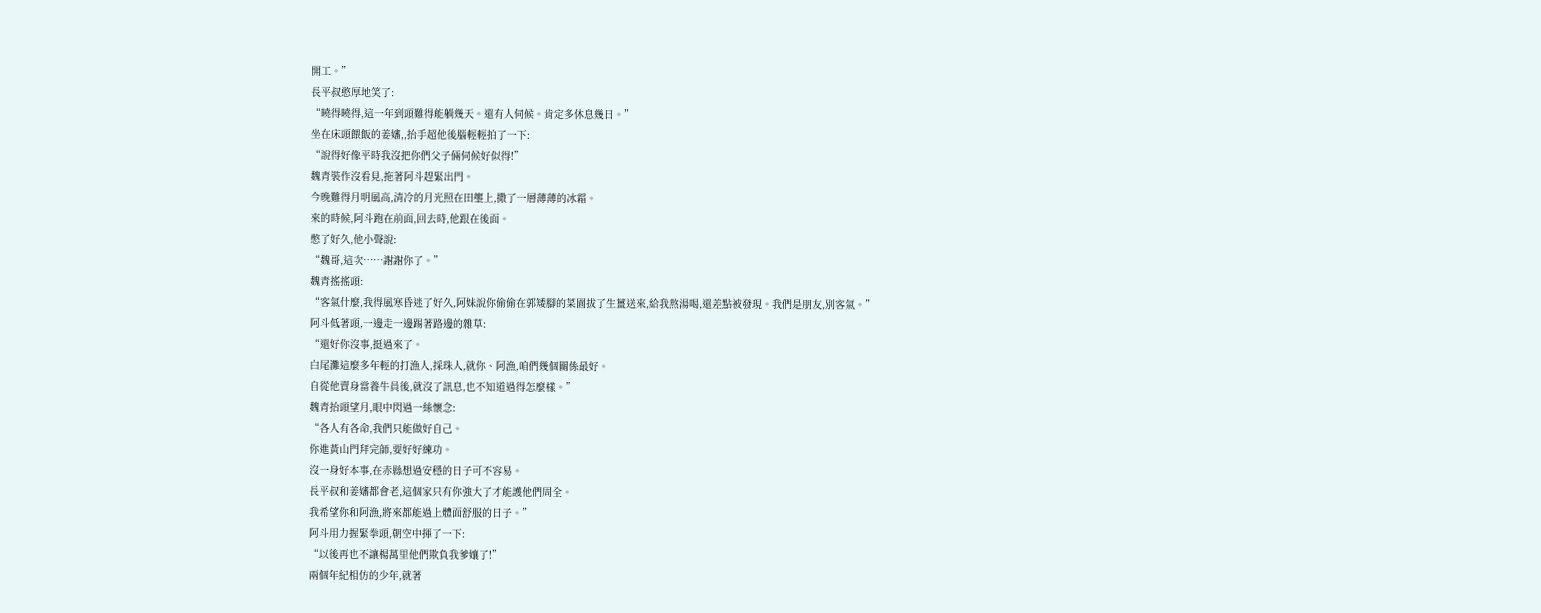開工。”
長平叔憨厚地笑了:
“曉得曉得,這一年到頭難得能躺幾天。還有人伺候。肯定多休息幾日。”
坐在床頭餵飯的姜嬸,,抬手超他後腦輕輕拍了一下:
“說得好像平時我沒把你們父子倆伺候好似得!”
魏青裝作沒看見,拖著阿斗趕緊出門。
今晚難得月明風高,清冷的月光照在田壟上,撒了一層薄薄的冰霜。
來的時候,阿斗跑在前面,回去時,他跟在後面。
憋了好久,他小聲說:
“魏哥,這次……謝謝你了。”
魏青搖搖頭:
“客氣什麼,我得風寒昏迷了好久,阿妹說你偷偷在郭矮腳的菜園拔了生薑送來,給我熬湯喝,還差點被發現。我們是朋友,別客氣。”
阿斗低著頭,一邊走一邊踢著路邊的雜草:
“還好你沒事,挺過來了。
白尾灘這麼多年輕的打漁人,採珠人,就你、阿漁,咱們幾個關係最好。
自從他賣身當養牛員後,就沒了訊息,也不知道過得怎麼樣。”
魏青抬頭望月,眼中閃過一絲懷念:
“各人有各命,我們只能做好自己。
你進黃山門拜完師,要好好練功。
沒一身好本事,在赤縣想過安穩的日子可不容易。
長平叔和姜嬸都會老,這個家只有你強大了才能護他們周全。
我希望你和阿漁,將來都能過上體面舒服的日子。”
阿斗用力握緊拳頭,朝空中揮了一下:
“以後再也不讓楊萬里他們欺負我爹孃了!”
兩個年紀相仿的少年,就著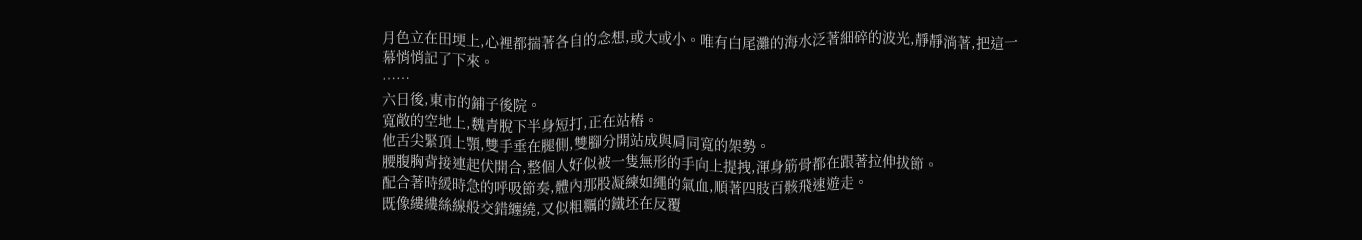月色立在田埂上,心裡都揣著各自的念想,或大或小。唯有白尾灘的海水泛著細碎的波光,靜靜淌著,把這一幕悄悄記了下來。
……
六日後,東市的鋪子後院。
寬敞的空地上,魏青脫下半身短打,正在站樁。
他舌尖緊頂上顎,雙手垂在腿側,雙腳分開站成與肩同寬的架勢。
腰腹胸背接連起伏開合,整個人好似被一隻無形的手向上提拽,渾身筋骨都在跟著拉伸拔節。
配合著時緩時急的呼吸節奏,體內那股凝練如繩的氣血,順著四肢百骸飛速遊走。
既像縷縷絲線般交錯纏繞,又似粗糲的鐵坯在反覆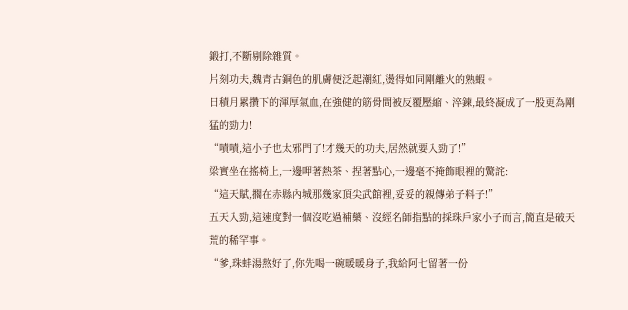鍛打,不斷剔除雜質。
片刻功夫,魏青古銅色的肌膚便泛起潮紅,燙得如同剛離火的熟蝦。
日積月累攢下的渾厚氣血,在強健的筋骨間被反覆壓縮、淬鍊,最終凝成了一股更為剛猛的勁力!
“嘖嘖,這小子也太邪門了!才幾天的功夫,居然就要入勁了!”
梁實坐在搖椅上,一邊呷著熱茶、捏著點心,一邊毫不掩飾眼裡的驚詫:
“這天賦,擱在赤縣內城那幾家頂尖武館裡,妥妥的親傳弟子料子!”
五天入勁,這速度對一個沒吃過補藥、沒經名師指點的採珠戶家小子而言,簡直是破天荒的稀罕事。
“爹,珠蚌湯熬好了,你先喝一碗暖暖身子,我給阿七留著一份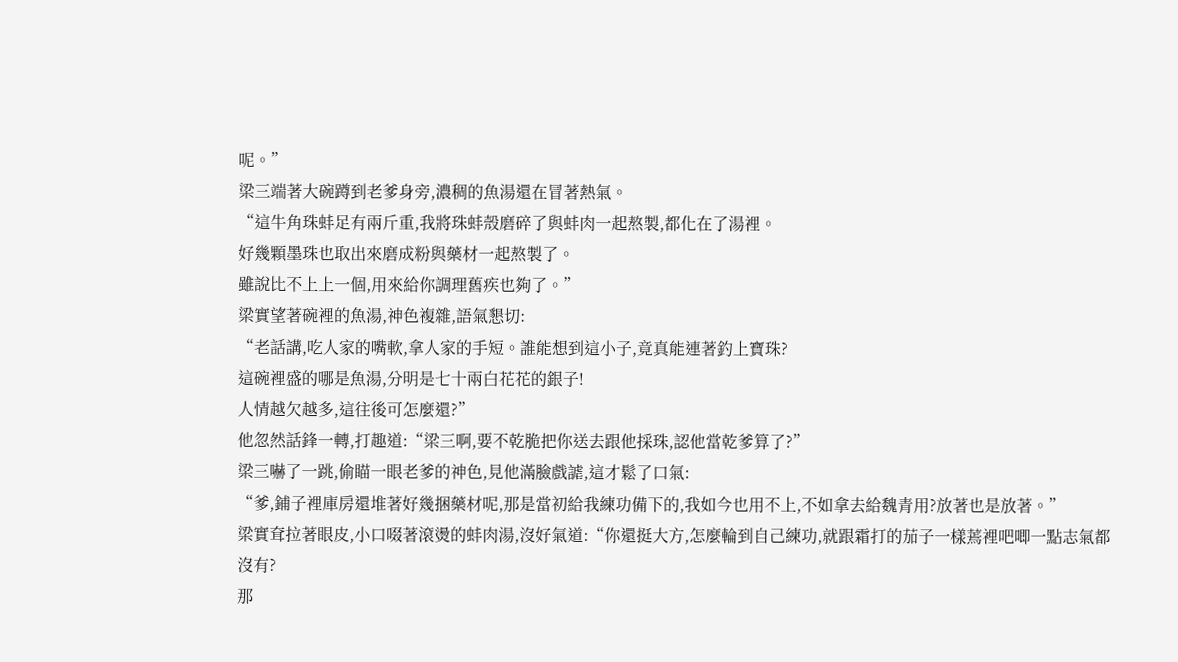呢。”
梁三端著大碗蹲到老爹身旁,濃稠的魚湯還在冒著熱氣。
“這牛角珠蚌足有兩斤重,我將珠蚌殼磨碎了與蚌肉一起熬製,都化在了湯裡。
好幾顆墨珠也取出來磨成粉與藥材一起熬製了。
雖說比不上上一個,用來給你調理舊疾也夠了。”
梁實望著碗裡的魚湯,神色複雜,語氣懇切:
“老話講,吃人家的嘴軟,拿人家的手短。誰能想到這小子,竟真能連著釣上寶珠?
這碗裡盛的哪是魚湯,分明是七十兩白花花的銀子!
人情越欠越多,這往後可怎麼還?”
他忽然話鋒一轉,打趣道:“梁三啊,要不乾脆把你送去跟他採珠,認他當乾爹算了?”
梁三嚇了一跳,偷瞄一眼老爹的神色,見他滿臉戲謔,這才鬆了口氣:
“爹,鋪子裡庫房還堆著好幾捆藥材呢,那是當初給我練功備下的,我如今也用不上,不如拿去給魏青用?放著也是放著。”
梁實耷拉著眼皮,小口啜著滾燙的蚌肉湯,沒好氣道:“你還挺大方,怎麼輪到自己練功,就跟霜打的茄子一樣蔫裡吧唧一點志氣都沒有?
那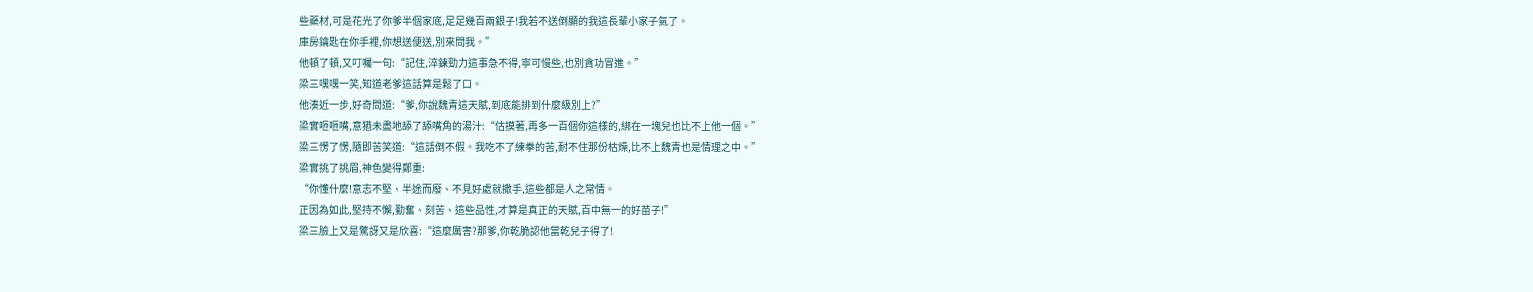些藥材,可是花光了你爹半個家底,足足幾百兩銀子!我若不送倒顯的我這長輩小家子氣了。
庫房鑰匙在你手裡,你想送便送,別來問我。”
他頓了頓,又叮囑一句:“記住,淬鍊勁力這事急不得,寧可慢些,也別貪功冒進。”
梁三嘿嘿一笑,知道老爹這話算是鬆了口。
他湊近一步,好奇問道:“爹,你說魏青這天賦,到底能排到什麼級別上?”
梁實咂咂嘴,意猶未盡地舔了舔嘴角的湯汁:“估摸著,再多一百個你這樣的,綁在一塊兒也比不上他一個。”
梁三愣了愣,隨即苦笑道:“這話倒不假。我吃不了練拳的苦,耐不住那份枯燥,比不上魏青也是情理之中。”
梁實挑了挑眉,神色變得鄭重:
“你懂什麼!意志不堅、半途而廢、不見好處就撒手,這些都是人之常情。
正因為如此,堅持不懈,勤奮、刻苦、這些品性,才算是真正的天賦,百中無一的好苗子!”
梁三臉上又是驚訝又是欣喜:“這麼厲害?那爹,你乾脆認他當乾兒子得了!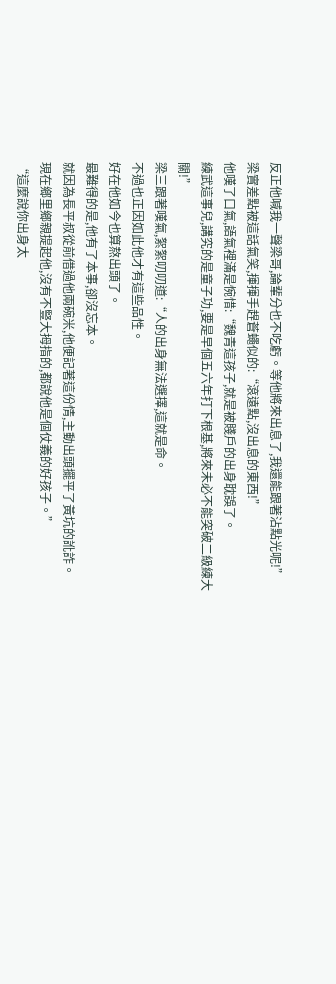反正他喊我一聲梁哥,論輩分也不吃虧。等他將來出息了,我還能跟著沾點光呢!”
梁實差點被這話氣笑,揮揮手趕蒼蠅似的:“滾遠點,沒出息的東西!”
他嘆了口氣,語氣裡滿是惋惜:“魏青這孩子,就是被賤戶的出身耽誤了。
練武這事兒,講究的是童子功,要是早個五六年打下根基,將來未必不能突破二級練大關!”
梁三跟著嘆氣,絮絮叨叨道:“人的出身無法選擇,這就是命。
不過也正因如此他才有這些品性。
好在他如今也算熬出頭了。
最難得的是,他有了本事,卻沒忘本。
就因為長平叔從前借過他兩碗米,他便記著這份情,主動出頭擺平了黃坑的訛詐。
現在鄉里鄉親提起他,沒有不豎大拇指的,都說他是個仗義的好孩子。”
“這麼說你出身太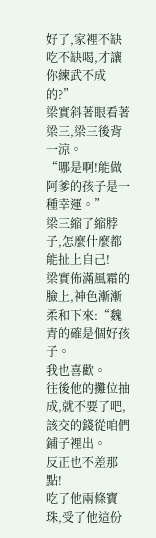好了,家裡不缺吃不缺喝,才讓你練武不成的?”
梁實斜著眼看著梁三,梁三後背一涼。
“哪是啊!能做阿爹的孩子是一種幸運。”
梁三縮了縮脖子,怎麼什麼都能扯上自己!
梁實佈滿風霜的臉上,神色漸漸柔和下來:“魏青的確是個好孩子。
我也喜歡。
往後他的攤位抽成,就不要了吧,該交的錢從咱們鋪子裡出。
反正也不差那點!
吃了他兩條寶珠,受了他這份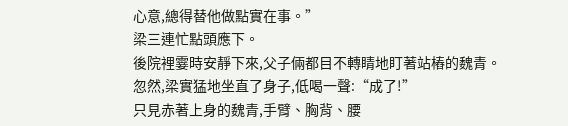心意,總得替他做點實在事。”
梁三連忙點頭應下。
後院裡霎時安靜下來,父子倆都目不轉睛地盯著站樁的魏青。
忽然,梁實猛地坐直了身子,低喝一聲:“成了!”
只見赤著上身的魏青,手臂、胸背、腰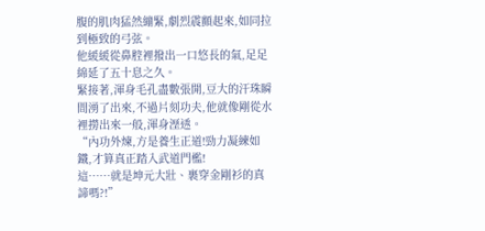腹的肌肉猛然繃緊,劇烈震顫起來,如同拉到極致的弓弦。
他緩緩從鼻腔裡撥出一口悠長的氣,足足綿延了五十息之久。
緊接著,渾身毛孔盡數張開,豆大的汗珠瞬間湧了出來,不過片刻功夫,他就像剛從水裡撈出來一般,渾身溼透。
“內功外煉,方是養生正道!勁力凝練如鐵,才算真正踏入武道門檻!
這……就是坤元大壯、裹穿金剛衫的真諦嗎?!”